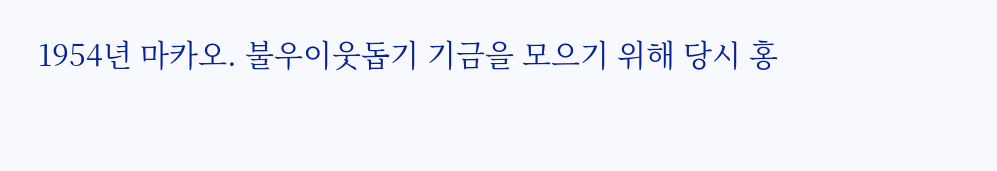1954년 마카오. 불우이웃돕기 기금을 모으기 위해 당시 홍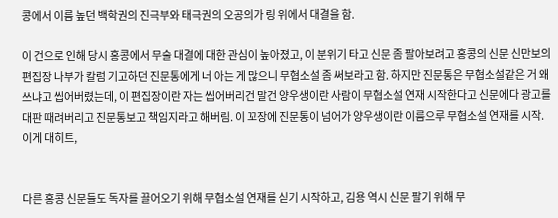콩에서 이름 높던 백학권의 진극부와 태극권의 오공의가 링 위에서 대결을 함.

이 건으로 인해 당시 홍콩에서 무술 대결에 대한 관심이 높아졌고, 이 분위기 타고 신문 좀 팔아보려고 홍콩의 신문 신만보의 편집장 나부가 칼럼 기고하던 진문통에게 너 아는 게 많으니 무협소설 좀 써보라고 함. 하지만 진문통은 무협소설같은 거 왜 쓰냐고 씹어버렸는데, 이 편집장이란 자는 씹어버리건 말건 양우생이란 사람이 무협소설 연재 시작한다고 신문에다 광고를 대판 때려버리고 진문통보고 책임지라고 해버림. 이 꼬장에 진문통이 넘어가 양우생이란 이름으루 무협소설 연재를 시작. 이게 대히트,


다른 홍콩 신문들도 독자를 끌어오기 위해 무협소설 연재를 싣기 시작하고, 김용 역시 신문 팔기 위해 무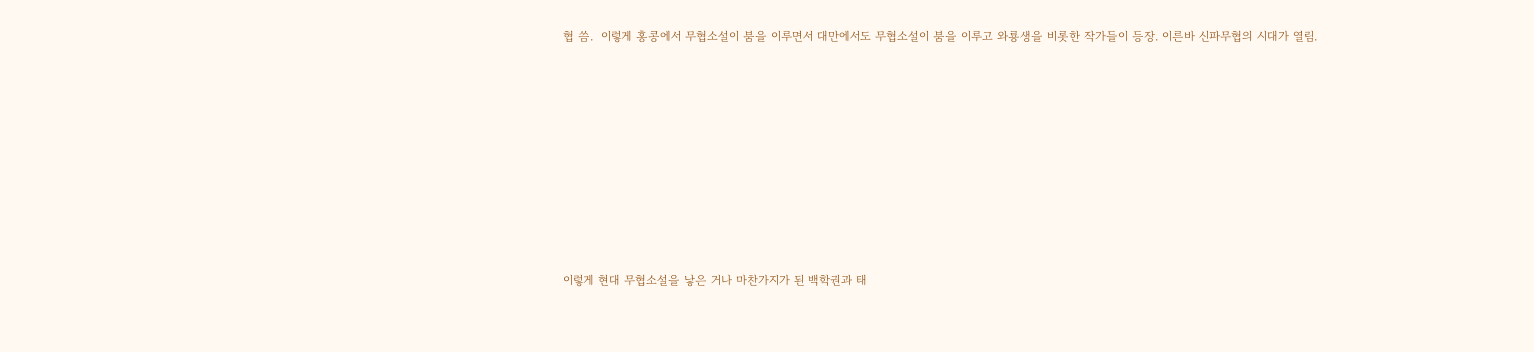협 씀.  이렇게 홍콩에서 무협소설이 붐을 이루면서 대만에서도 무협소설이 붐을 이루고 와룡생을 비롯한 작가들이 등장. 이른바 신파무협의 시대가 열림.










이렇게 현대 무협소설을 낳은 거나 마찬가지가 된 백학권과 태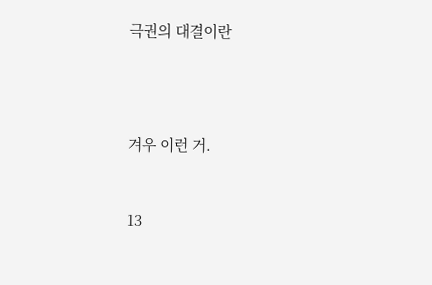극권의 대결이란





겨우 이런 거.



13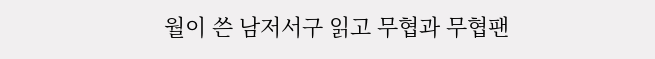월이 쓴 남저서구 읽고 무협과 무협팬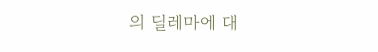의 딜레마에 대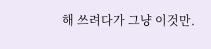해 쓰려다가 그냥 이것만.